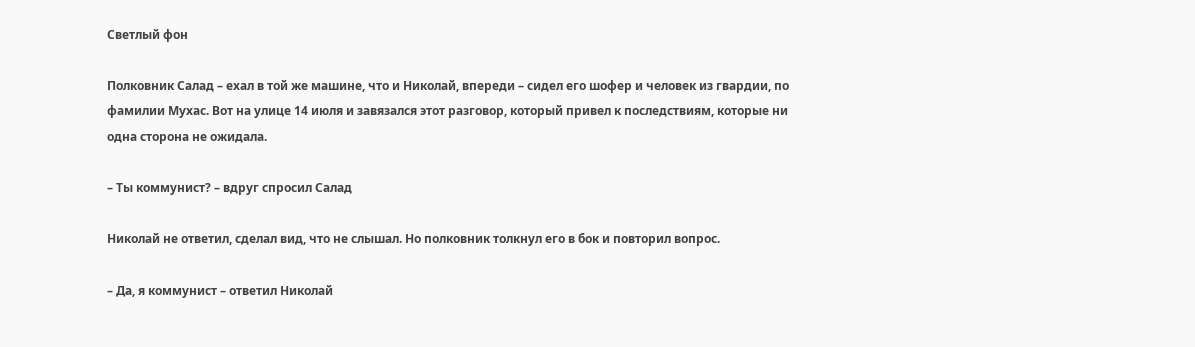Светлый фон

Полковник Салад – ехал в той же машине, что и Николай, впереди – сидел его шофер и человек из гвардии, по фамилии Мухас. Вот на улице 14 июля и завязался этот разговор, который привел к последствиям, которые ни одна сторона не ожидала.

– Ты коммунист? – вдруг спросил Салад

Николай не ответил, сделал вид, что не слышал. Но полковник толкнул его в бок и повторил вопрос.

– Да, я коммунист – ответил Николай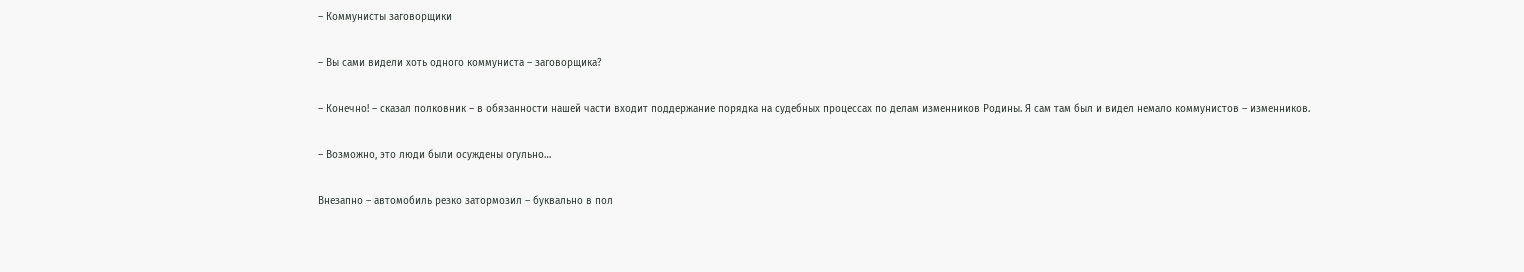– Коммунисты заговорщики

– Вы сами видели хоть одного коммуниста – заговорщика?

– Конечно! – сказал полковник – в обязанности нашей части входит поддержание порядка на судебных процессах по делам изменников Родины. Я сам там был и видел немало коммунистов – изменников.

– Возможно, это люди были осуждены огульно…

Внезапно – автомобиль резко затормозил – буквально в пол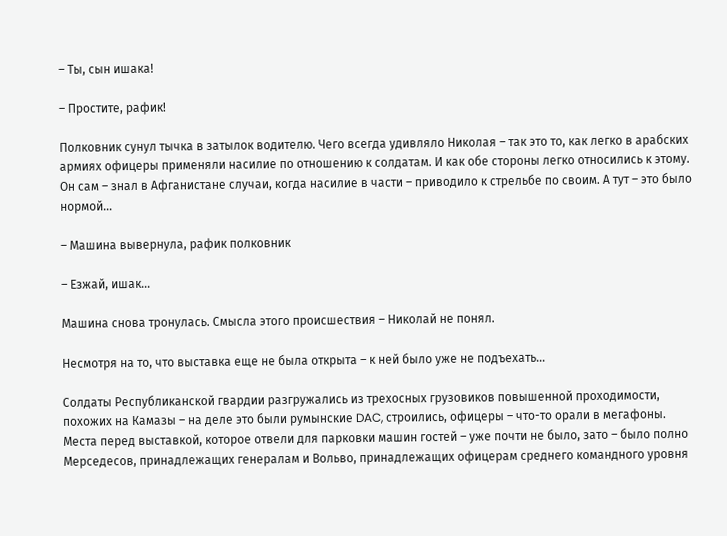– Ты, сын ишака!

– Простите, рафик!

Полковник сунул тычка в затылок водителю. Чего всегда удивляло Николая – так это то, как легко в арабских армиях офицеры применяли насилие по отношению к солдатам. И как обе стороны легко относились к этому. Он сам – знал в Афганистане случаи, когда насилие в части – приводило к стрельбе по своим. А тут – это было нормой…

– Машина вывернула, рафик полковник

– Езжай, ишак…

Машина снова тронулась. Смысла этого происшествия – Николай не понял.

Несмотря на то, что выставка еще не была открыта – к ней было уже не подъехать…

Солдаты Республиканской гвардии разгружались из трехосных грузовиков повышенной проходимости, похожих на Камазы – на деле это были румынские DAC, строились, офицеры – что-то орали в мегафоны. Места перед выставкой, которое отвели для парковки машин гостей – уже почти не было, зато – было полно Мерседесов, принадлежащих генералам и Вольво, принадлежащих офицерам среднего командного уровня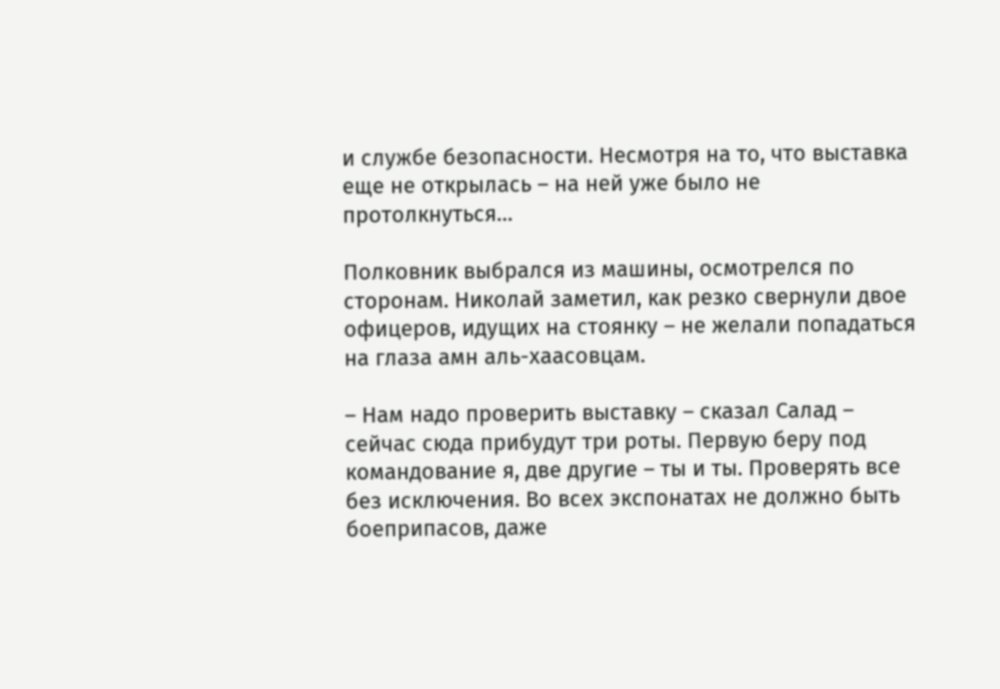и службе безопасности. Несмотря на то, что выставка еще не открылась – на ней уже было не протолкнуться…

Полковник выбрался из машины, осмотрелся по сторонам. Николай заметил, как резко свернули двое офицеров, идущих на стоянку – не желали попадаться на глаза амн аль-хаасовцам.

– Нам надо проверить выставку – сказал Салад – сейчас сюда прибудут три роты. Первую беру под командование я, две другие – ты и ты. Проверять все без исключения. Во всех экспонатах не должно быть боеприпасов, даже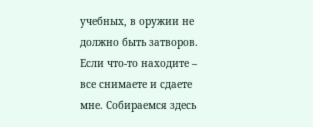учебных, в оружии не должно быть затворов. Если что-то находите – все снимаете и сдаете мне. Собираемся здесь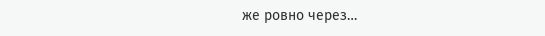же ровно через…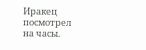Иракец посмотрел на часы.